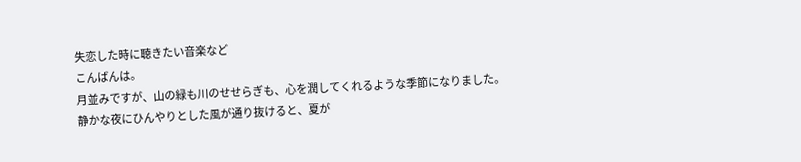失恋した時に聴きたい音楽など
こんばんは。
月並みですが、山の緑も川のせせらぎも、心を潤してくれるような季節になりました。
静かな夜にひんやりとした風が通り抜けると、夏が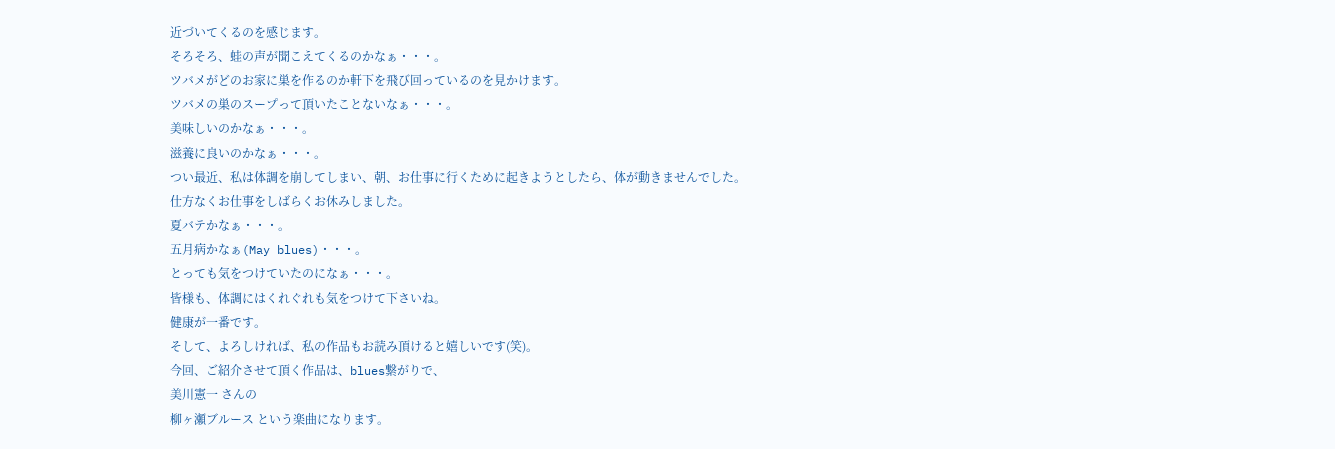近づいてくるのを感じます。
そろそろ、蛙の声が聞こえてくるのかなぁ・・・。
ツバメがどのお家に巣を作るのか軒下を飛び回っているのを見かけます。
ツバメの巣のスープって頂いたことないなぁ・・・。
美味しいのかなぁ・・・。
滋養に良いのかなぁ・・・。
つい最近、私は体調を崩してしまい、朝、お仕事に行くために起きようとしたら、体が動きませんでした。
仕方なくお仕事をしばらくお休みしました。
夏バテかなぁ・・・。
五月病かなぁ(May blues)・・・。
とっても気をつけていたのになぁ・・・。
皆様も、体調にはくれぐれも気をつけて下さいね。
健康が一番です。
そして、よろしければ、私の作品もお読み頂けると嬉しいです(笑)。
今回、ご紹介させて頂く作品は、blues繋がりで、
美川憲一 さんの
柳ヶ瀬ブルース という楽曲になります。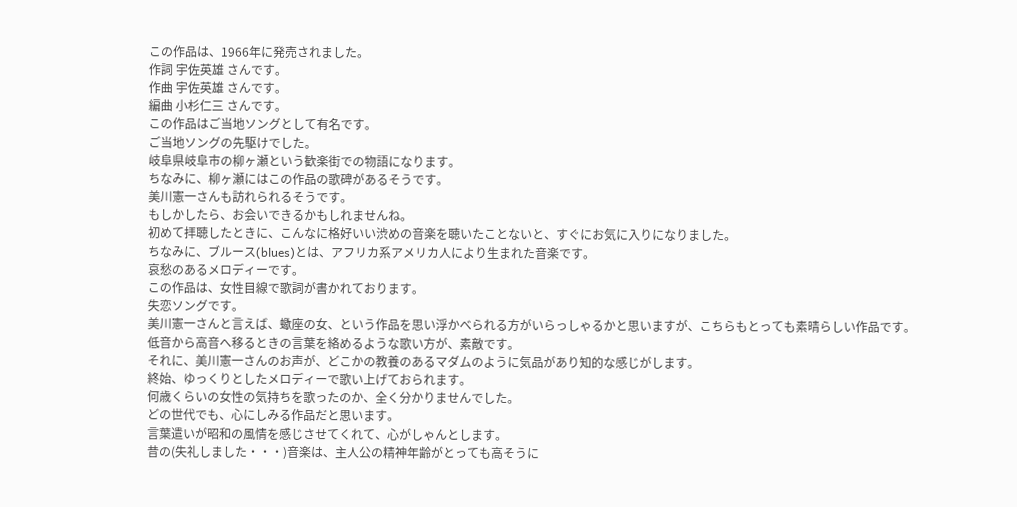この作品は、1966年に発売されました。
作詞 宇佐英雄 さんです。
作曲 宇佐英雄 さんです。
編曲 小杉仁三 さんです。
この作品はご当地ソングとして有名です。
ご当地ソングの先駆けでした。
岐阜県岐阜市の柳ヶ瀬という歓楽街での物語になります。
ちなみに、柳ヶ瀬にはこの作品の歌碑があるそうです。
美川憲一さんも訪れられるそうです。
もしかしたら、お会いできるかもしれませんね。
初めて拝聴したときに、こんなに格好いい渋めの音楽を聴いたことないと、すぐにお気に入りになりました。
ちなみに、ブルース(blues)とは、アフリカ系アメリカ人により生まれた音楽です。
哀愁のあるメロディーです。
この作品は、女性目線で歌詞が書かれております。
失恋ソングです。
美川憲一さんと言えば、蠍座の女、という作品を思い浮かべられる方がいらっしゃるかと思いますが、こちらもとっても素晴らしい作品です。
低音から高音へ移るときの言葉を絡めるような歌い方が、素敵です。
それに、美川憲一さんのお声が、どこかの教養のあるマダムのように気品があり知的な感じがします。
終始、ゆっくりとしたメロディーで歌い上げておられます。
何歳くらいの女性の気持ちを歌ったのか、全く分かりませんでした。
どの世代でも、心にしみる作品だと思います。
言葉遣いが昭和の風情を感じさせてくれて、心がしゃんとします。
昔の(失礼しました・・・)音楽は、主人公の精神年齢がとっても高そうに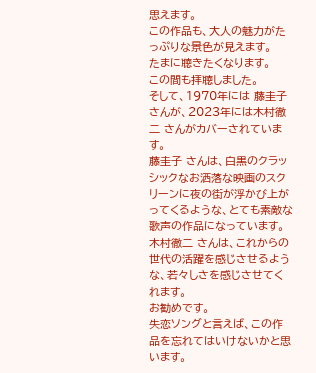思えます。
この作品も、大人の魅力がたっぷりな景色が見えます。
たまに聴きたくなります。
この間も拝聴しました。
そして、1970年には 藤圭子 さんが、2023年には木村徹二 さんがカバーされています。
藤圭子 さんは、白黒のクラッシックなお洒落な映画のスクリーンに夜の街が浮かび上がってくるような、とても素敵な歌声の作品になっています。
木村徹二 さんは、これからの世代の活躍を感じさせるような、若々しさを感じさせてくれます。
お勧めです。
失恋ソングと言えば、この作品を忘れてはいけないかと思います。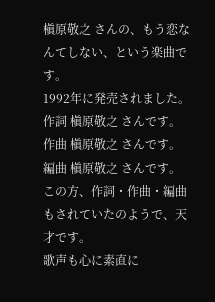槇原敬之 さんの、もう恋なんてしない、という楽曲です。
1992年に発売されました。
作詞 槇原敬之 さんです。
作曲 槇原敬之 さんです。
編曲 槇原敬之 さんです。
この方、作詞・作曲・編曲もされていたのようで、天才です。
歌声も心に素直に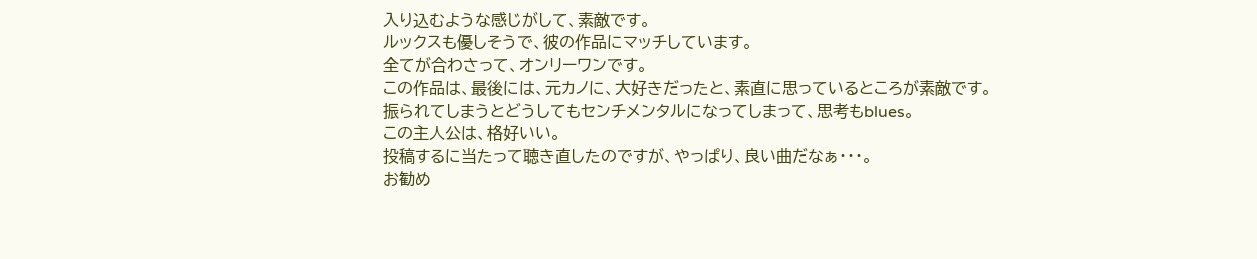入り込むような感じがして、素敵です。
ルックスも優しそうで、彼の作品にマッチしています。
全てが合わさって、オンリーワンです。
この作品は、最後には、元カノに、大好きだったと、素直に思っているところが素敵です。
振られてしまうとどうしてもセンチメンタルになってしまって、思考もblues。
この主人公は、格好いい。
投稿するに当たって聴き直したのですが、やっぱり、良い曲だなぁ・・・。
お勧め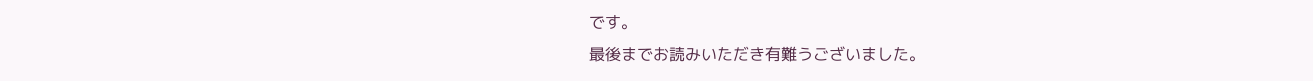です。
最後までお読みいただき有難うございました。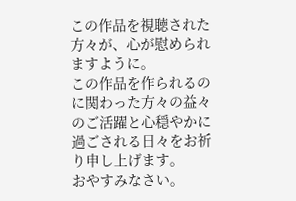この作品を視聴された方々が、心が慰められますように。
この作品を作られるのに関わった方々の益々のご活躍と心穏やかに過ごされる日々をお祈り申し上げます。
おやすみなさい。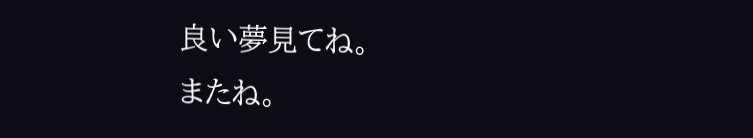良い夢見てね。
またね。